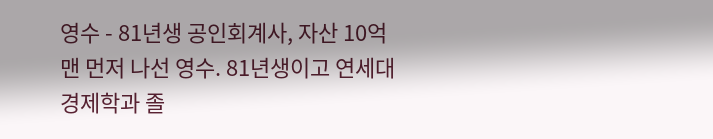영수 - 81년생 공인회계사, 자산 10억
맨 먼저 나선 영수. 81년생이고 연세대 경제학과 졸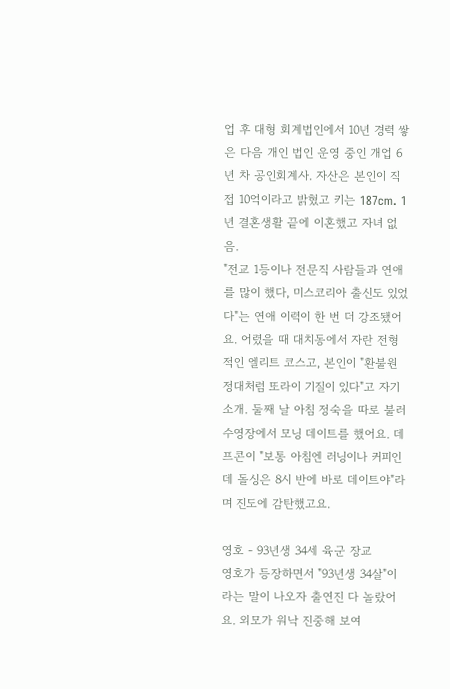업 후 대형 회계법인에서 10년 경력 쌓은 다음 개인 법인 운영 중인 개업 6년 차 공인회계사. 자산은 본인이 직접 10억이라고 밝혔고 키는 187cm. 1년 결혼생활 끝에 이혼했고 자녀 없음.
"전교 1등이나 전문직 사람들과 연애를 많이 했다, 미스코리아 출신도 있었다"는 연애 이력이 한 번 더 강조됐어요. 어렸을 때 대치동에서 자란 전형적인 엘리트 코스고, 본인이 "환불원정대처럼 또라이 기질이 있다"고 자기소개. 둘째 날 아침 정숙을 따로 불러 수영장에서 모닝 데이트를 했어요. 데프콘이 "보통 아침엔 러닝이나 커피인데 돌싱은 8시 반에 바로 데이트야"라며 진도에 감탄했고요.

영호 - 93년생 34세 육군 장교
영호가 등장하면서 "93년생 34살"이라는 말이 나오자 출연진 다 놀랐어요. 외모가 워낙 진중해 보여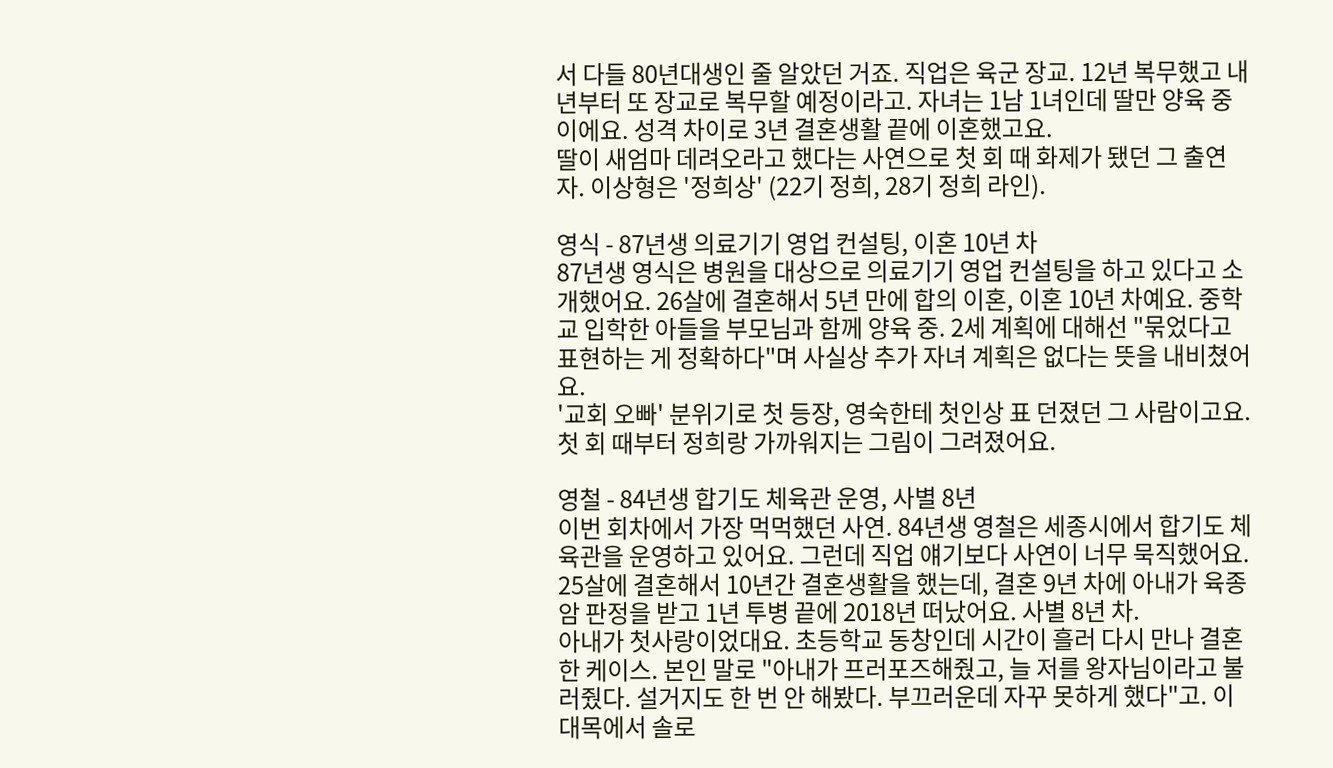서 다들 80년대생인 줄 알았던 거죠. 직업은 육군 장교. 12년 복무했고 내년부터 또 장교로 복무할 예정이라고. 자녀는 1남 1녀인데 딸만 양육 중이에요. 성격 차이로 3년 결혼생활 끝에 이혼했고요.
딸이 새엄마 데려오라고 했다는 사연으로 첫 회 때 화제가 됐던 그 출연자. 이상형은 '정희상' (22기 정희, 28기 정희 라인).

영식 - 87년생 의료기기 영업 컨설팅, 이혼 10년 차
87년생 영식은 병원을 대상으로 의료기기 영업 컨설팅을 하고 있다고 소개했어요. 26살에 결혼해서 5년 만에 합의 이혼, 이혼 10년 차예요. 중학교 입학한 아들을 부모님과 함께 양육 중. 2세 계획에 대해선 "묶었다고 표현하는 게 정확하다"며 사실상 추가 자녀 계획은 없다는 뜻을 내비쳤어요.
'교회 오빠' 분위기로 첫 등장, 영숙한테 첫인상 표 던졌던 그 사람이고요. 첫 회 때부터 정희랑 가까워지는 그림이 그려졌어요.

영철 - 84년생 합기도 체육관 운영, 사별 8년
이번 회차에서 가장 먹먹했던 사연. 84년생 영철은 세종시에서 합기도 체육관을 운영하고 있어요. 그런데 직업 얘기보다 사연이 너무 묵직했어요. 25살에 결혼해서 10년간 결혼생활을 했는데, 결혼 9년 차에 아내가 육종암 판정을 받고 1년 투병 끝에 2018년 떠났어요. 사별 8년 차.
아내가 첫사랑이었대요. 초등학교 동창인데 시간이 흘러 다시 만나 결혼한 케이스. 본인 말로 "아내가 프러포즈해줬고, 늘 저를 왕자님이라고 불러줬다. 설거지도 한 번 안 해봤다. 부끄러운데 자꾸 못하게 했다"고. 이 대목에서 솔로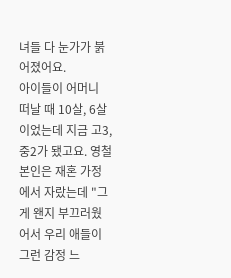녀들 다 눈가가 붉어졌어요.
아이들이 어머니 떠날 때 10살, 6살이었는데 지금 고3, 중2가 됐고요. 영철 본인은 재혼 가정에서 자랐는데 "그게 왠지 부끄러웠어서 우리 애들이 그런 감정 느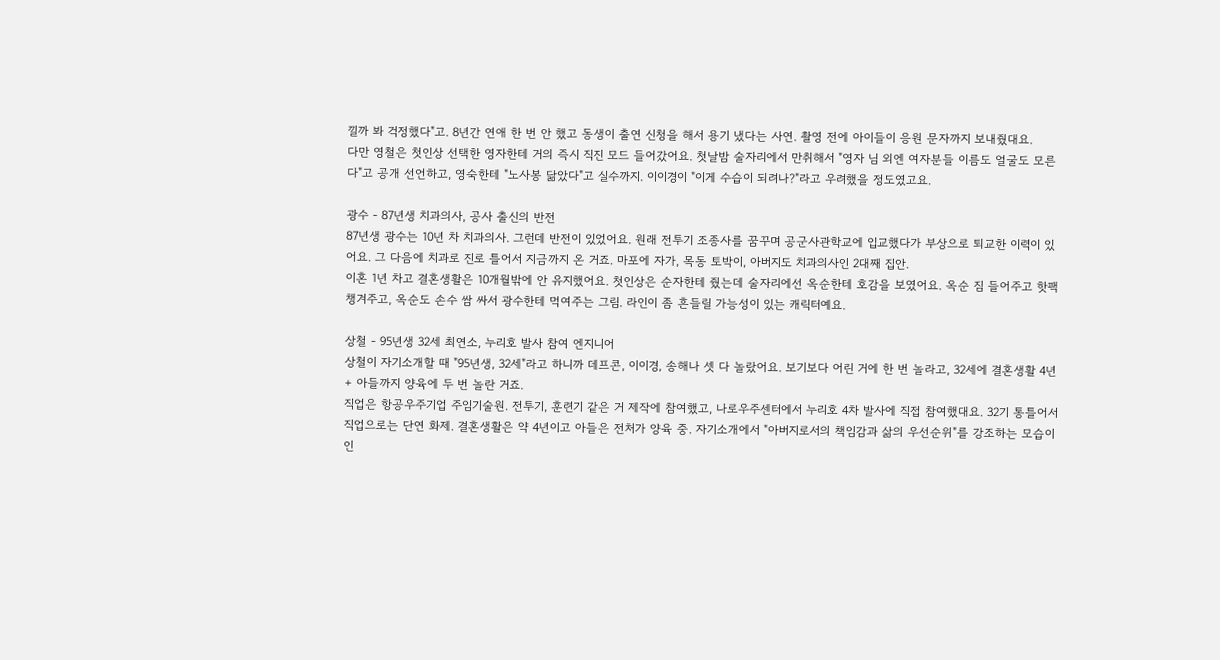낄까 봐 걱정했다"고. 8년간 연애 한 번 안 했고 동생이 출연 신청을 해서 용기 냈다는 사연. 촬영 전에 아이들이 응원 문자까지 보내줬대요.
다만 영철은 첫인상 선택한 영자한테 거의 즉시 직진 모드 들어갔어요. 첫날밤 술자리에서 만취해서 "영자 님 외엔 여자분들 이름도 얼굴도 모른다"고 공개 선언하고, 영숙한테 "노사봉 닮았다"고 실수까지. 이이경이 "이게 수습이 되려나?"라고 우려했을 정도였고요.

광수 - 87년생 치과의사, 공사 출신의 반전
87년생 광수는 10년 차 치과의사. 그런데 반전이 있었어요. 원래 전투기 조종사를 꿈꾸며 공군사관학교에 입교했다가 부상으로 퇴교한 이력이 있어요. 그 다음에 치과로 진로 틀어서 지금까지 온 거죠. 마포에 자가, 목동 토박이, 아버지도 치과의사인 2대째 집안.
이혼 1년 차고 결혼생활은 10개월밖에 안 유지했어요. 첫인상은 순자한테 줬는데 술자리에선 옥순한테 호감을 보였어요. 옥순 짐 들어주고 핫팩 챙겨주고, 옥순도 손수 쌈 싸서 광수한테 먹여주는 그림. 라인이 좀 흔들릴 가능성이 있는 캐릭터예요.

상철 - 95년생 32세 최연소, 누리호 발사 참여 엔지니어
상철이 자기소개할 때 "95년생, 32세"라고 하니까 데프콘, 이이경, 송해나 셋 다 놀랐어요. 보기보다 어린 거에 한 번 놀라고, 32세에 결혼생활 4년 + 아들까지 양육에 두 번 놀란 거죠.
직업은 항공우주기업 주임기술원. 전투기, 훈련기 같은 거 제작에 참여했고, 나로우주센터에서 누리호 4차 발사에 직접 참여했대요. 32기 통틀어서 직업으로는 단연 화제. 결혼생활은 약 4년이고 아들은 전처가 양육 중. 자기소개에서 "아버지로서의 책임감과 삶의 우선순위"를 강조하는 모습이 인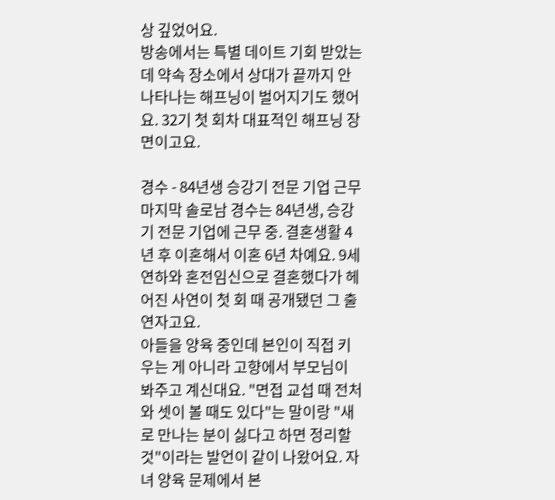상 깊었어요.
방송에서는 특별 데이트 기회 받았는데 약속 장소에서 상대가 끝까지 안 나타나는 해프닝이 벌어지기도 했어요. 32기 첫 회차 대표적인 해프닝 장면이고요.

경수 - 84년생 승강기 전문 기업 근무
마지막 솔로남 경수는 84년생, 승강기 전문 기업에 근무 중. 결혼생활 4년 후 이혼해서 이혼 6년 차예요. 9세 연하와 혼전임신으로 결혼했다가 헤어진 사연이 첫 회 때 공개됐던 그 출연자고요.
아들을 양육 중인데 본인이 직접 키우는 게 아니라 고향에서 부모님이 봐주고 계신대요. "면접 교섭 때 전처와 셋이 볼 때도 있다"는 말이랑 "새로 만나는 분이 싫다고 하면 정리할 것"이라는 발언이 같이 나왔어요. 자녀 양육 문제에서 본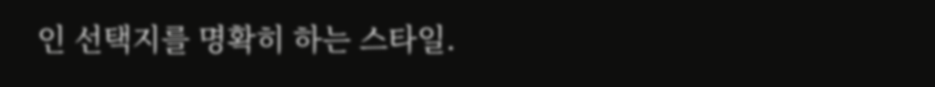인 선택지를 명확히 하는 스타일.